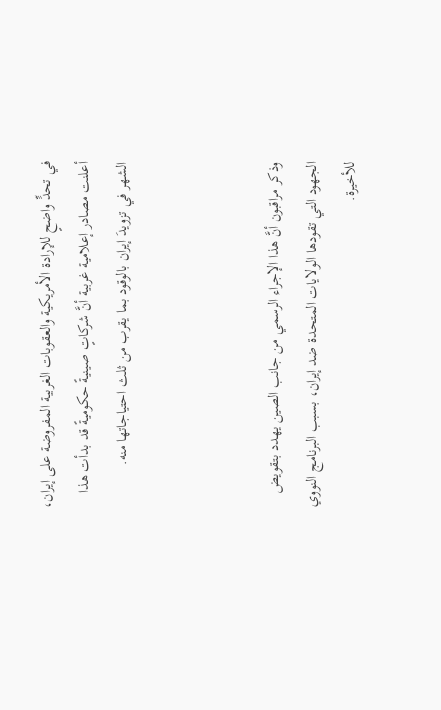في تحدٍّ واضحٍ للإرادة الأمريكية والعقوبات الغربية المفروضة على إيران، أعلنت مصادر إعلامية غربية أنَّ شركاتٍ صينيةً حكوميةً قد بدأت هذا الشهر في تزويدَ إيران بالوقود بما يقرب من ثلث احتياجاتها منه.



وذكر مراقبون أنَّ هذا الإجراء الرسمي من جانب الصين يهدد بتقويض الجهود التي تقودها الولايات المتحدة ضد إيران، بسبب البرنامج النووي للأخيرة.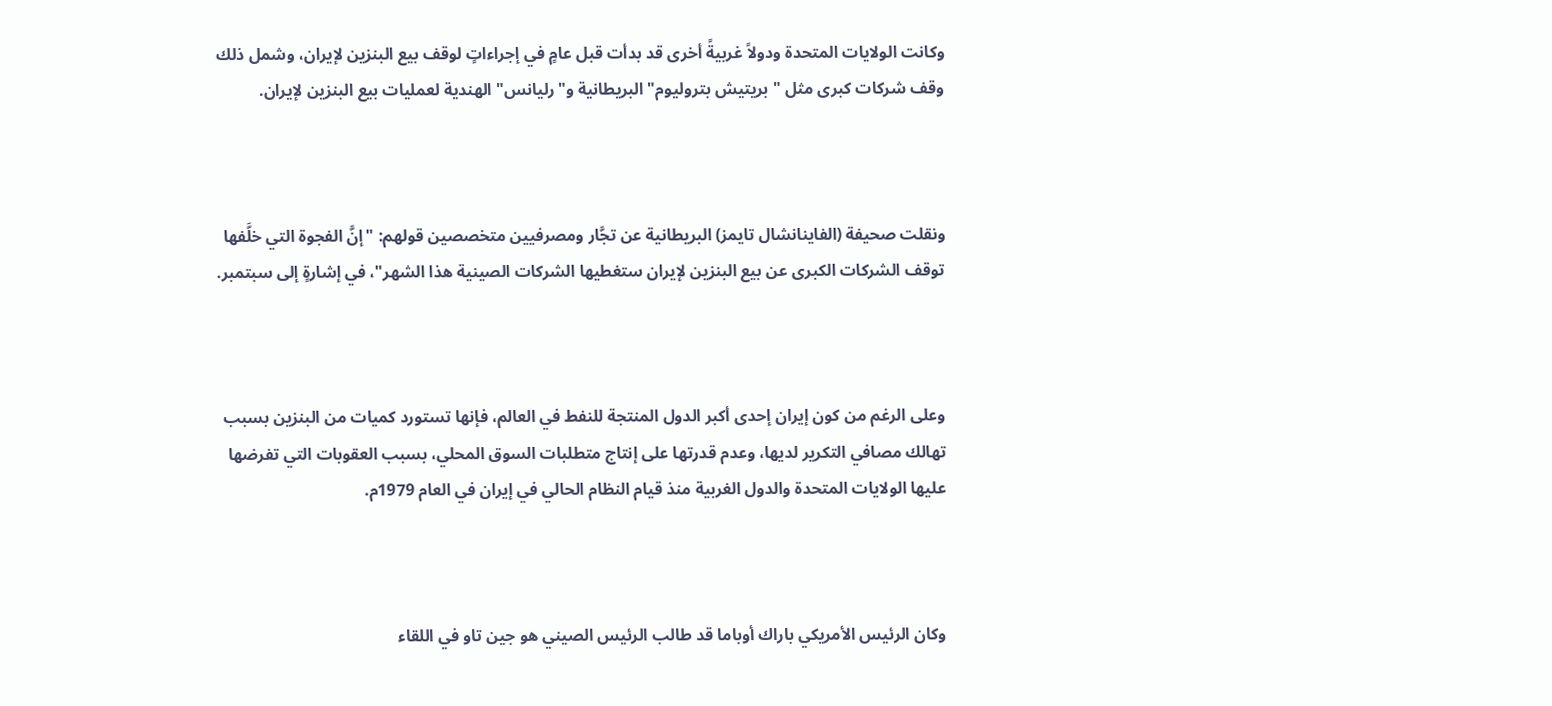وكانت الولايات المتحدة ودولاً غربيةً أخرى قد بدأت قبل عامٍ في إجراءاتٍ لوقف بيع البنزين لإيران، وشمل ذلك وقف شركات كبرى مثل "بريتيش بتروليوم" البريطانية و"رليانس" الهندية لعمليات بيع البنزين لإيران.



ونقلت صحيفة (الفاينانشال تايمز) البريطانية عن تجَّار ومصرفيين متخصصين قولهم: "إنَّ الفجوة التي خلَّفها توقف الشركات الكبرى عن بيع البنزين لإيران ستغطيها الشركات الصينية هذا الشهر"، في إشارةٍ إلى سبتمبر.



وعلى الرغم من كون إيران إحدى أكبر الدول المنتجة للنفط في العالم، فإنها تستورد كميات من البنزين بسبب تهالك مصافي التكرير لديها، وعدم قدرتها على إنتاج متطلبات السوق المحلي، بسبب العقوبات التي تفرضها عليها الولايات المتحدة والدول الغربية منذ قيام النظام الحالي في إيران في العام 1979م.



وكان الرئيس الأمريكي باراك أوباما قد طالب الرئيس الصيني هو جين تاو في اللقاء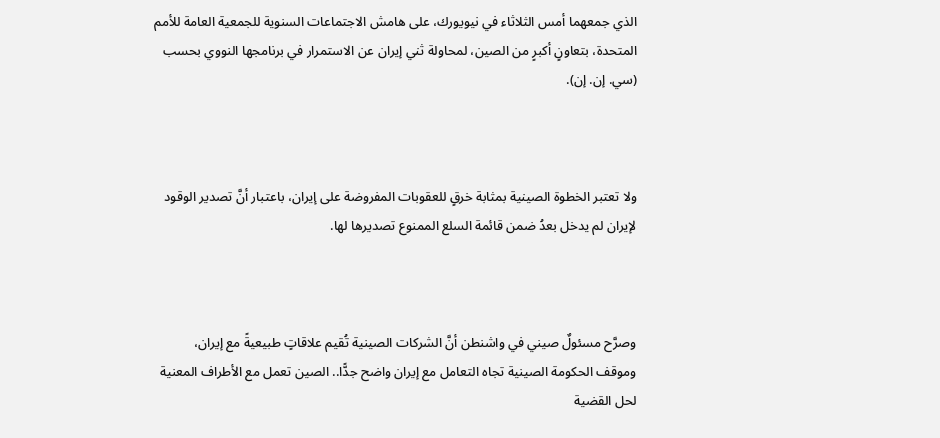الذي جمعهما أمس الثلاثاء في نيويورك، على هامش الاجتماعات السنوية للجمعية العامة للأمم المتحدة، بتعاونٍ أكبرٍ من الصين، لمحاولة ثني إيران عن الاستمرار في برنامجها النووي بحسب (سي. إن. إن).



ولا تعتبر الخطوة الصينية بمثابة خرقٍ للعقوبات المفروضة على إيران، باعتبار أنَّ تصدير الوقود لإيران لم يدخل بعدُ ضمن قائمة السلع الممنوع تصديرها لها.



وصرَّح مسئولٌ صيني في واشنطن أنَّ الشركات الصينية تُقيم علاقاتٍ طبيعيةً مع إيران، وموقف الحكومة الصينية تجاه التعامل مع إيران واضح جدًّا.. الصين تعمل مع الأطراف المعنية لحل القضية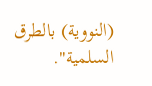(النووية) بالطرق السلمية".